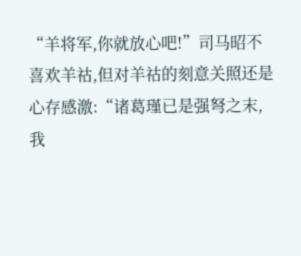“羊将军,你就放心吧!”司马昭不喜欢羊祜,但对羊祜的刻意关照还是心存感激:“诸葛瑾已是强弩之末,我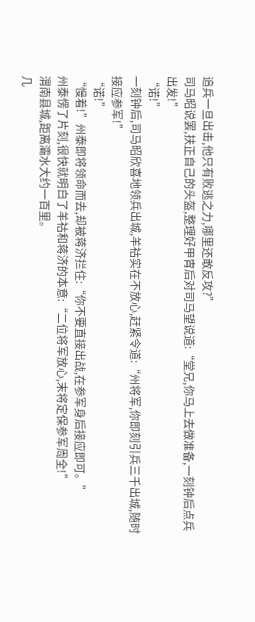追兵一旦出击,他只有败逃之力,哪里还敢反攻?”
司马昭说罢,扶正自己的头盔,整理好甲胄后对司马望说道:“堂兄,你马上去做准备,一刻钟后点兵出发!”
“诺!”
一刻钟后,司马昭欣喜地领兵出城,羊祜实在不放心,赶紧令道:“州将军,你即刻引兵三千出城,随时接应参军!”
“诺!”
“慢着!”州泰即将领命而去,却被蒋济拦住:“你不要直接出战,在参军身后接应即可。”
州泰愣了片刻,很快就明白了羊祜和蒋济的本意:“二位将军放心,末将定保参军周全!”
渭南县城,距离灞水大约一百里。
几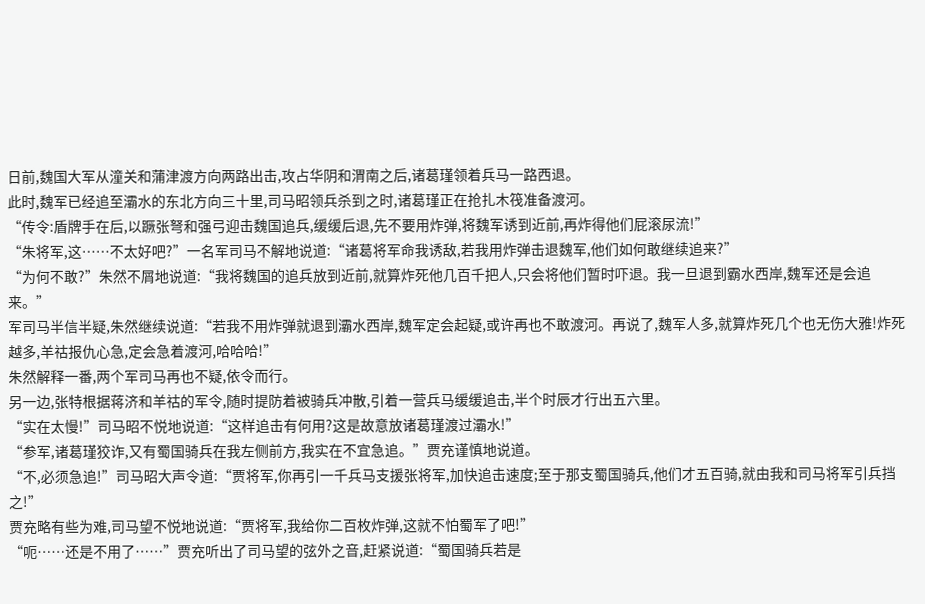日前,魏国大军从潼关和蒲津渡方向两路出击,攻占华阴和渭南之后,诸葛瑾领着兵马一路西退。
此时,魏军已经追至灞水的东北方向三十里,司马昭领兵杀到之时,诸葛瑾正在抢扎木筏准备渡河。
“传令:盾牌手在后,以蹶张弩和强弓迎击魏国追兵,缓缓后退,先不要用炸弹,将魏军诱到近前,再炸得他们屁滚尿流!”
“朱将军,这……不太好吧?”一名军司马不解地说道:“诸葛将军命我诱敌,若我用炸弹击退魏军,他们如何敢继续追来?”
“为何不敢?”朱然不屑地说道:“我将魏国的追兵放到近前,就算炸死他几百千把人,只会将他们暂时吓退。我一旦退到霸水西岸,魏军还是会追来。”
军司马半信半疑,朱然继续说道:“若我不用炸弹就退到灞水西岸,魏军定会起疑,或许再也不敢渡河。再说了,魏军人多,就算炸死几个也无伤大雅!炸死越多,羊祜报仇心急,定会急着渡河,哈哈哈!”
朱然解释一番,两个军司马再也不疑,依令而行。
另一边,张特根据蒋济和羊祜的军令,随时提防着被骑兵冲散,引着一营兵马缓缓追击,半个时辰才行出五六里。
“实在太慢!”司马昭不悦地说道:“这样追击有何用?这是故意放诸葛瑾渡过灞水!”
“参军,诸葛瑾狡诈,又有蜀国骑兵在我左侧前方,我实在不宜急追。”贾充谨慎地说道。
“不,必须急追!”司马昭大声令道:“贾将军,你再引一千兵马支援张将军,加快追击速度;至于那支蜀国骑兵,他们才五百骑,就由我和司马将军引兵挡之!”
贾充略有些为难,司马望不悦地说道:“贾将军,我给你二百枚炸弹,这就不怕蜀军了吧!”
“呃……还是不用了……”贾充听出了司马望的弦外之音,赶紧说道:“蜀国骑兵若是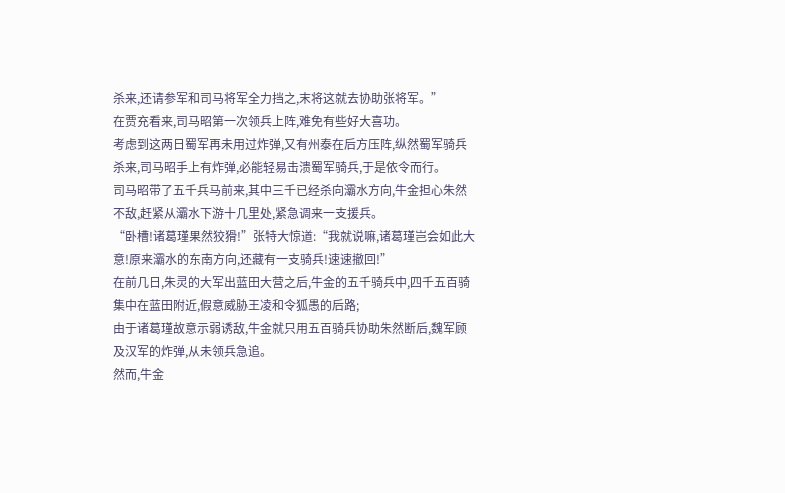杀来,还请参军和司马将军全力挡之,末将这就去协助张将军。”
在贾充看来,司马昭第一次领兵上阵,难免有些好大喜功。
考虑到这两日蜀军再未用过炸弹,又有州泰在后方压阵,纵然蜀军骑兵杀来,司马昭手上有炸弹,必能轻易击溃蜀军骑兵,于是依令而行。
司马昭带了五千兵马前来,其中三千已经杀向灞水方向,牛金担心朱然不敌,赶紧从灞水下游十几里处,紧急调来一支援兵。
“卧槽!诸葛瑾果然狡猾!”张特大惊道:“我就说嘛,诸葛瑾岂会如此大意!原来灞水的东南方向,还藏有一支骑兵!速速撤回!”
在前几日,朱灵的大军出蓝田大营之后,牛金的五千骑兵中,四千五百骑集中在蓝田附近,假意威胁王凌和令狐愚的后路;
由于诸葛瑾故意示弱诱敌,牛金就只用五百骑兵协助朱然断后,魏军顾及汉军的炸弹,从未领兵急追。
然而,牛金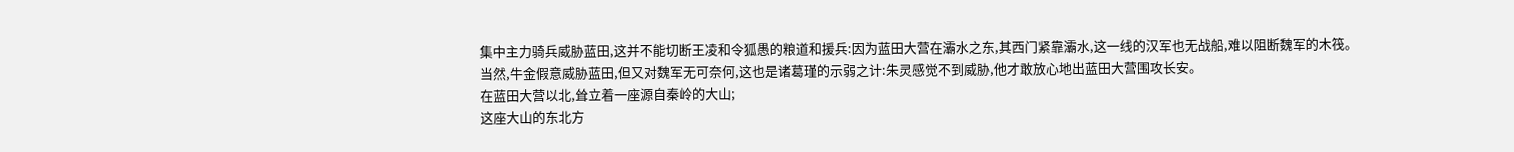集中主力骑兵威胁蓝田,这并不能切断王凌和令狐愚的粮道和援兵:因为蓝田大营在灞水之东,其西门紧靠灞水,这一线的汉军也无战船,难以阻断魏军的木筏。
当然,牛金假意威胁蓝田,但又对魏军无可奈何,这也是诸葛瑾的示弱之计:朱灵感觉不到威胁,他才敢放心地出蓝田大营围攻长安。
在蓝田大营以北,耸立着一座源自秦岭的大山;
这座大山的东北方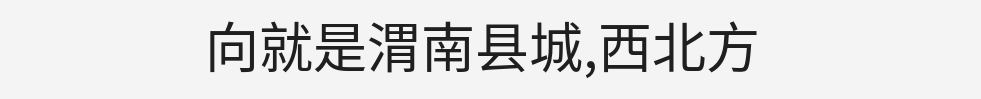向就是渭南县城,西北方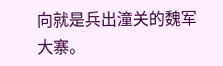向就是兵出潼关的魏军大寨。